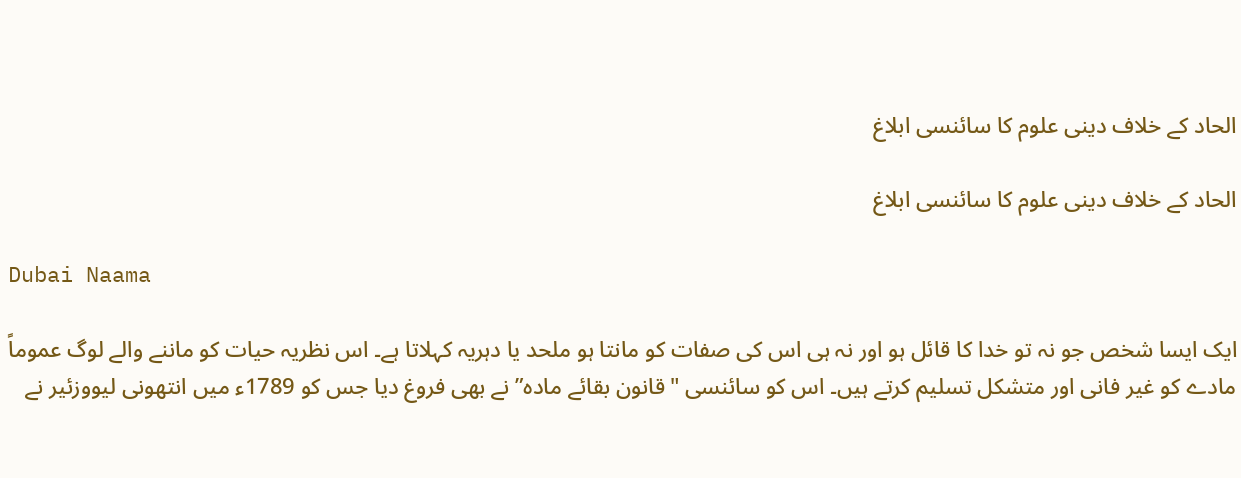الحاد کے خلاف دینی علوم کا سائنسی ابلاغ

الحاد کے خلاف دینی علوم کا سائنسی ابلاغ

Dubai Naama

ایک ایسا شخص جو نہ تو خدا کا قائل ہو اور نہ ہی اس کی صفات کو مانتا ہو ملحد یا دہریہ کہلاتا ہے۔ اس نظریہ حیات کو ماننے والے لوگ عموماً مادے کو غیر فانی اور متشکل تسلیم کرتے ہیں۔ اس کو سائنسی "قانون بقائے مادہ” نے بھی فروغ دیا جس کو 1789ء میں انتھونی لیووزئیر نے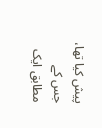پیش کیا تھا، جس کے مطابق ایک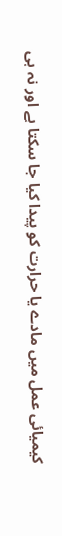کیمیائی عمل میں مادے یا حرارت کو پیدا کیا جا سکتا ہے اور نہ ہی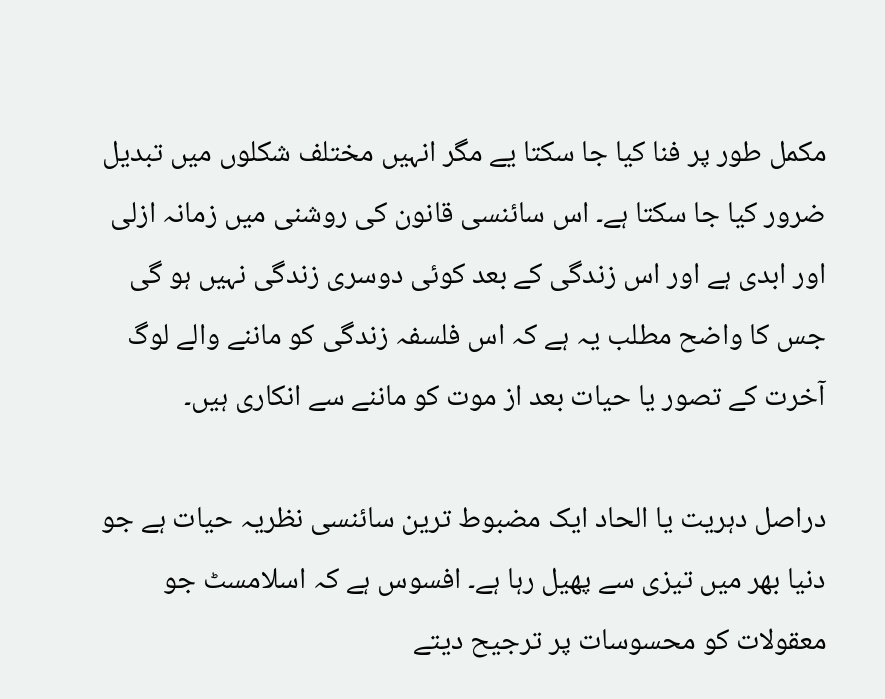مکمل طور پر فنا کیا جا سکتا یے مگر انہیں مختلف شکلوں میں تبدیل ضرور کیا جا سکتا ہے۔ اس سائنسی قانون کی روشنی میں زمانہ ازلی اور ابدی ہے اور اس زندگی کے بعد کوئی دوسری زندگی نہیں ہو گی جس کا واضح مطلب یہ ہے کہ اس فلسفہ زندگی کو ماننے والے لوگ آخرت کے تصور یا حیات بعد از موت کو ماننے سے انکاری ہیں۔

دراصل دہریت یا الحاد ایک مضبوط ترین سائنسی نظریہ حیات ہے جو دنیا بھر میں تیزی سے پھیل رہا ہے۔ افسوس ہے کہ اسلامسٹ جو معقولات کو محسوسات پر ترجیح دیتے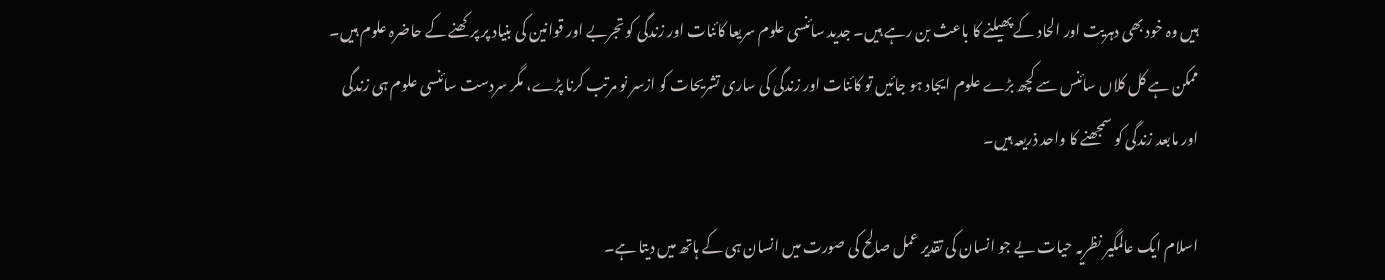ہیں وہ خود بھی دہریت اور الحاد کے پھیلنے کا باعث بن رہے ہیں۔ جدید سائنسی علوم سریعا کائنات اور زندگی کو تجربے اور قوانین کی بنیاد پر پرکھنے کے حاضرہ علوم ہیں۔ ممکن ہے کل کلاں سائنس سے کچھ بڑے علوم ایجاد ہو جائیں تو کائنات اور زندگی کی ساری تشریحات کو ازسر نو مرتب کرنا پڑے، مگر سردست سائنسی علوم ہی زندگی اور مابعد زندگی کو سمجھنے کا واحد ذریعہ ہیں۔

اسلام ایک عالمگیر نظریہ حیات یے جو انسان کی تقدیر عمل صالح کی صورت میں انسان ہی کے ہاتھ میں دیتا ہے۔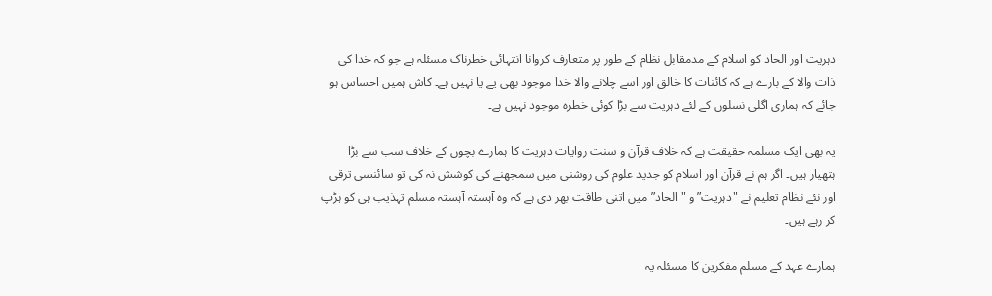دہریت اور الحاد کو اسلام کے مدمقابل نظام کے طور پر متعارف کروانا انتہائی خطرناک مسئلہ ہے جو کہ خدا کی ذات والا کے بارے ہے کہ کائنات کا خالق اور اسے چلانے والا خدا موجود بھی یے یا نہیں ہے۔ کاش ہمیں احساس ہو جائے کہ ہماری اگلی نسلوں کے لئے دہریت سے بڑا کوئی خطرہ موجود نہیں ہے۔

یہ بھی ایک مسلمہ حقیقت ہے کہ خلاف قرآن و سنت روایات دہریت کا ہمارے بچوں کے خلاف سب سے بڑا ہتھیار ہیں۔ اگر ہم نے قرآن اور اسلام کو جدید علوم کی روشنی میں سمجھنے کی کوشش نہ کی تو سائنسی ترقی اور نئے نظام تعلیم نے "دہریت” و "الحاد” میں اتنی طاقت بھر دی ہے کہ وہ آہستہ آہستہ مسلم تہذیب ہی کو ہڑپ کر رہے ہیں۔

ہمارے عہد کے مسلم مفکرین کا مسئلہ یہ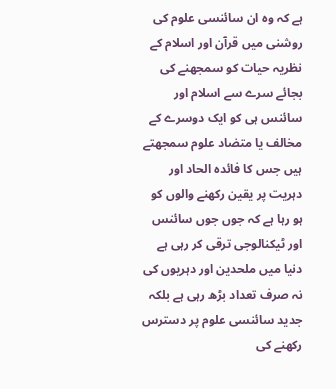ہے کہ وہ ان سائنسی علوم کی روشنی میں قرآن اور اسلام کے نظریہ حیات کو سمجھنے کی بجائے سرے سے اسلام اور سائنس ہی کو ایک دوسرے کے مخالف یا متضاد علوم سمجھتے ہیں جس کا فائدہ الحاد اور دہریت پر یقین رکھنے والوں کو ہو رہا ہے کہ جوں جوں سائنس اور ٹیکنالوجی ترقی کر رہی ہے دنیا میں ملحدین اور دہریوں کی نہ صرف تعداد بڑھ رہی ہے بلکہ جدید سائنسی علوم پر دسترس رکھنے کی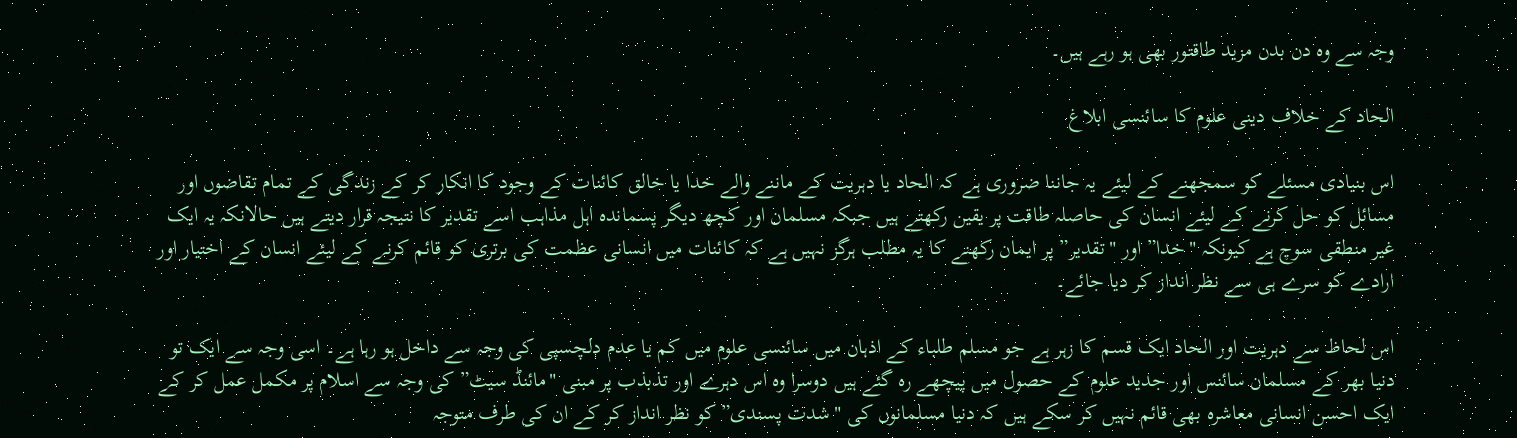وجہ سے وہ دن بدن مزید طاقتور بھی ہو رہے ہیں۔

الحاد کے خلاف دینی علوم کا سائنسی ابلاغ

اس بنیادی مسئلے کو سمجھنے کے لیئے یہ جاننا ضروری ہے کہ الحاد یا دہریت کے ماننے والے خدا یا خالق کائنات کے وجود کا انکار کر کے زندگی کے تمام تقاضوں اور مسائل کو حل کرنے کے لیئے انسان کی حاصلہ طاقت پر یقین رکھتے ہیں جبکہ مسلمان اور کچھ دیگر پسماندہ اہل مذاہب اسے تقدیر کا نتیجہ قرار دیتے ہیں حالانکہ یہ ایک غیر منطقی سوچ ہے کیونکہ "خدا” اور "تقدیر” پر ایمان رکھنے کا یہ مطلب ہرگز نہیں ہے کہ کائنات میں انسانی عظمت کی برتری کو قائم کرنے کے لیئے انسان کے اختیار اور ارادے کو سرے ہی سے نظر انداز کر دیا جائے۔

اس لحاظ سے دہریت اور الحاد ایک قسم کا زہر ہے جو مسلم طلباء کے اذہان میں سائنسی علوم میں کم یا عدم دلچسپی کی وجہ سے داخل ہو رہا ہے۔ اسی وجہ سے ایک تو دنیا بھر کے مسلمان سائنس اور جدید علوم کے حصول میں پیچھے رہ گئے ہیں دوسرا وہ اس دہرے اور تذبذب پر مبنی "مائنڈ سیٹ” کی وجہ سے اسلام پر مکمل عمل کر کے ایک احسن انسانی معاشرہ بھی قائم نہیں کر سکے ہیں کہ دنیا مسلمانوں کی "شدت پسندی” کو نظر انداز کر کے ان کی طرف متوجہ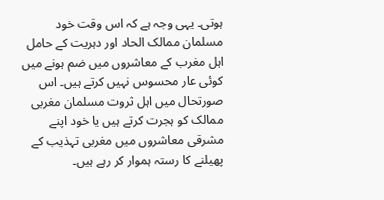ہوتی۔ یہی وجہ ہے کہ اس وقت خود مسلمان ممالک الحاد اور دہریت کے حامل اہل مغرب کے معاشروں میں ضم ہونے میں کوئی عار محسوس نہیں کرتے ہیں۔ اس صورتحال میں اہل ثروت مسلمان مغربی ممالک کو ہجرت کرتے ہیں یا خود اپنے مشرقی معاشروں میں مغربی تہذیب کے پھیلنے کا رستہ ہموار کر رہے ہیں۔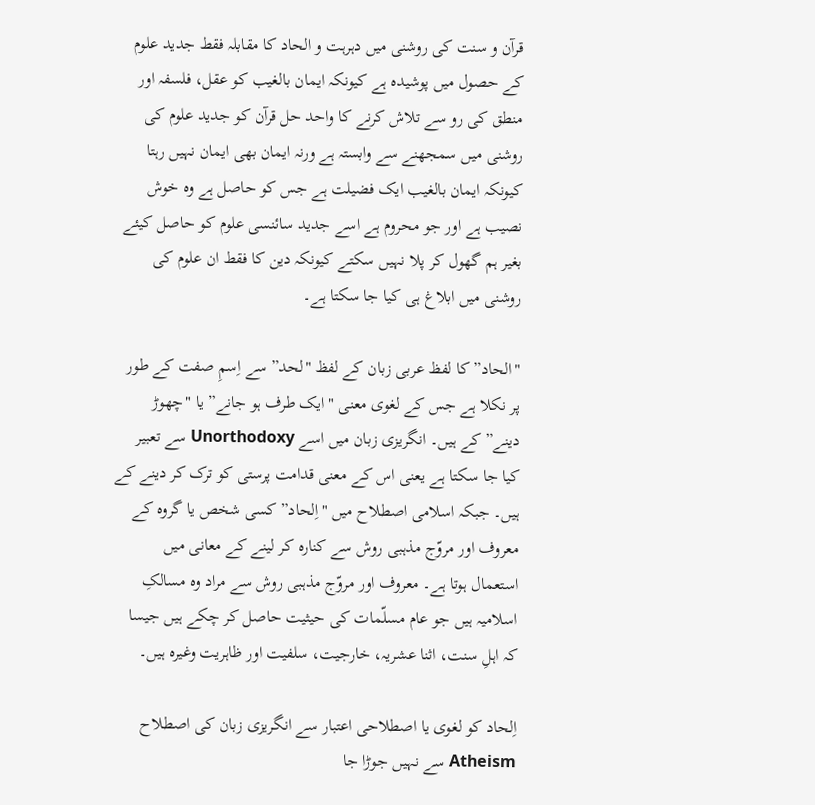قرآن و سنت کی روشنی میں دہرہت و الحاد کا مقابلہ فقط جدید علوم کے حصول میں پوشیدہ ہے کیونکہ ایمان بالغیب کو عقل، فلسفہ اور منطق کی رو سے تلاش کرنے کا واحد حل قرآن کو جدید علوم کی روشنی میں سمجھنے سے وابستہ ہے ورنہ ایمان بھی ایمان نہیں رہتا کیونکہ ایمان بالغیب ایک فضیلت ہے جس کو حاصل ہے وہ خوش نصیب ہے اور جو محروم ہے اسے جدید سائنسی علوم کو حاصل کیئے بغیر ہم گھول کر پلا نہیں سکتے کیونکہ دین کا فقط ان علوم کی روشنی میں ابلاغ ہی کیا جا سکتا ہے۔

"الحاد” کا لفظ عربی زبان کے لفظ "لحد” سے اِسمِ صفت کے طور پر نکلا ہے جس کے لغوی معنی "ایک طرف ہو جانے” یا "چھوڑ دینے” کے ہیں۔ انگریزی زبان میں اسے Unorthodoxy سے تعبیر کیا جا سکتا ہے یعنی اس کے معنی قدامت پرستی کو ترک کر دینے کے ہیں۔ جبکہ اسلامی اصطلاح میں "اِلحاد” کسی شخص یا گروہ کے معروف اور مروّج مذہبی روش سے کنارہ کر لینے کے معانی میں استعمال ہوتا ہے۔ معروف اور مروّج مذہبی روش سے مراد وہ مسالکِ اسلامیہ ہیں جو عام مسلّمات کی حیثیت حاصل کر چکے ہیں جیسا کہ اہلِ سنت، اثنا عشریہ، خارجیت، سلفیت اور ظاہریت وغیرہ ہیں۔

اِلحاد کو لغوی یا اصطلاحی اعتبار سے انگریزی زبان کی اصطلاح Atheism سے نہیں جوڑا جا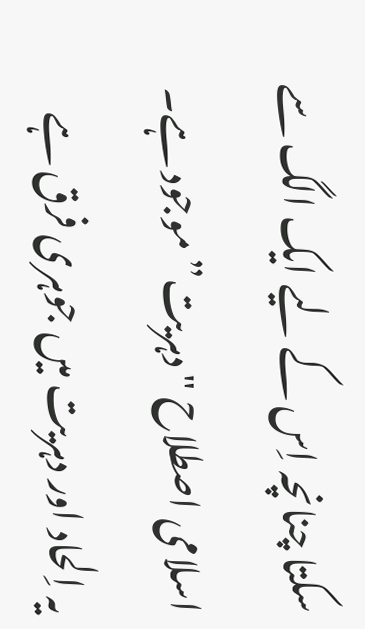سکتا چنانچہ اِس کے لیے ایک الگ سے اسلامی اصطلاح "دہریت” موجود ہے۔ یہ اِلحاد اور دہریت میں جوہری فرق ہے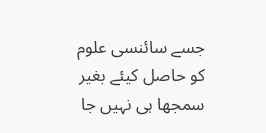جسے سائنسی علوم کو حاصل کیئے بغیر سمجھا ہی نہیں جا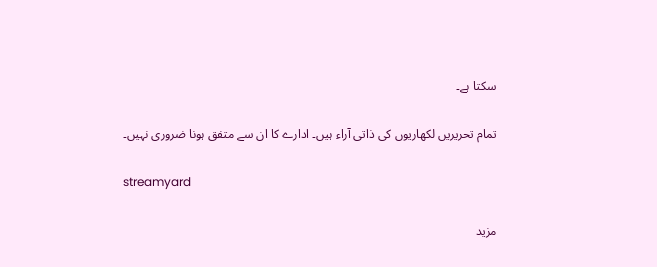سکتا ہے۔

تمام تحریریں لکھاریوں کی ذاتی آراء ہیں۔ ادارے کا ان سے متفق ہونا ضروری نہیں۔

streamyard

مزید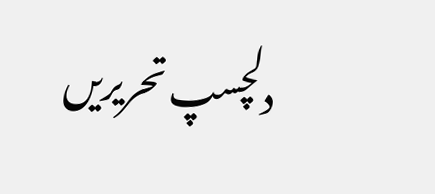دلچسپ تحریریں